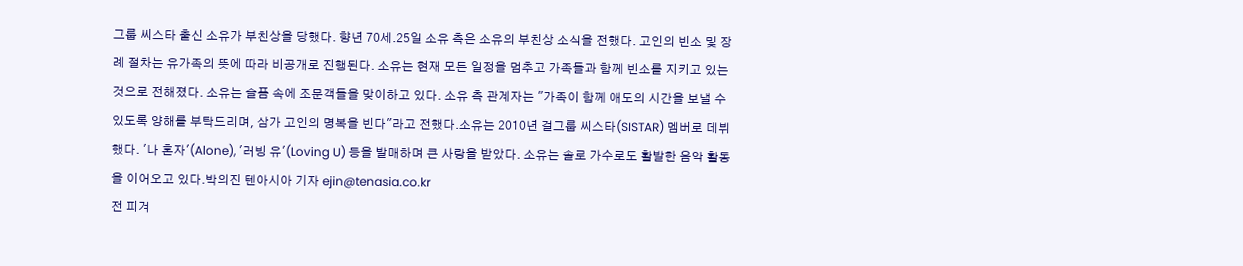그룹 씨스타 출신 소유가 부친상을 당했다. 향년 70세.25일 소유 측은 소유의 부친상 소식을 전했다. 고인의 빈소 및 장례 절차는 유가족의 뜻에 따라 비공개로 진행된다. 소유는 현재 모든 일정을 멈추고 가족들과 함께 빈소를 지키고 있는 것으로 전해졌다. 소유는 슬픔 속에 조문객들을 맞이하고 있다. 소유 측 관계자는 "가족이 함께 애도의 시간을 보낼 수 있도록 양해를 부탁드리며, 삼가 고인의 명복을 빈다"라고 전했다.소유는 2010년 걸그룹 씨스타(SISTAR) 멤버로 데뷔했다. '나 혼자'(Alone), '러빙 유'(Loving U) 등을 발매하며 큰 사랑을 받았다. 소유는 솔로 가수로도 활발한 음악 활동을 이어오고 있다.박의진 텐아시아 기자 ejin@tenasia.co.kr
전 피겨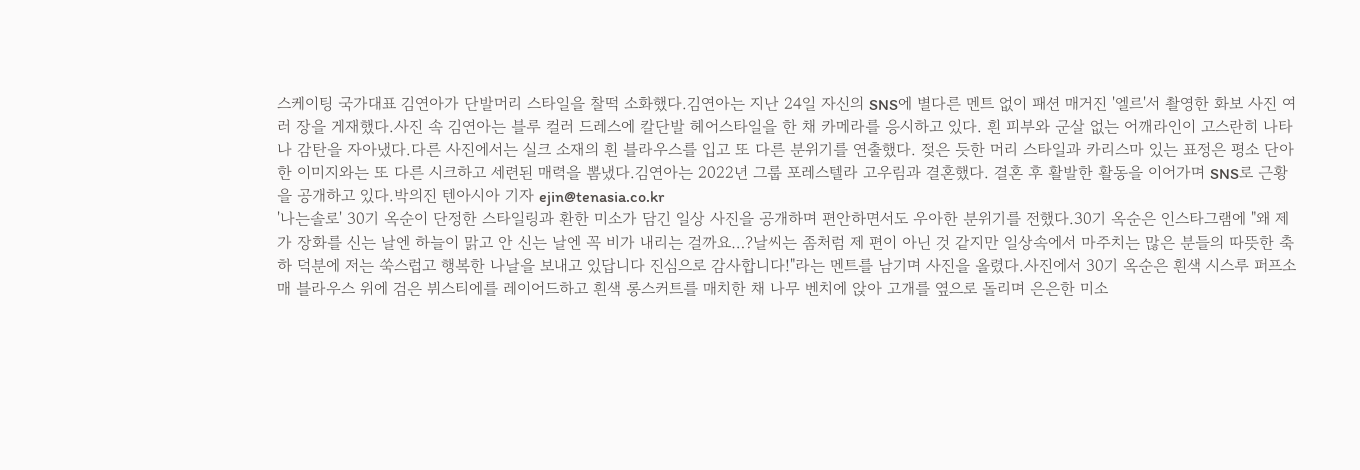스케이팅 국가대표 김연아가 단발머리 스타일을 찰떡 소화했다.김연아는 지난 24일 자신의 SNS에 별다른 멘트 없이 패션 매거진 '엘르'서 촬영한 화보 사진 여러 장을 게재했다.사진 속 김연아는 블루 컬러 드레스에 칼단발 헤어스타일을 한 채 카메라를 응시하고 있다. 흰 피부와 군살 없는 어깨라인이 고스란히 나타나 감탄을 자아냈다.다른 사진에서는 실크 소재의 흰 블라우스를 입고 또 다른 분위기를 연출했다. 젖은 듯한 머리 스타일과 카리스마 있는 표정은 평소 단아한 이미지와는 또 다른 시크하고 세련된 매력을 뽐냈다.김연아는 2022년 그룹 포레스텔라 고우림과 결혼했다. 결혼 후 활발한 활동을 이어가며 SNS로 근황을 공개하고 있다.박의진 텐아시아 기자 ejin@tenasia.co.kr
'나는솔로' 30기 옥순이 단정한 스타일링과 환한 미소가 담긴 일상 사진을 공개하며 편안하면서도 우아한 분위기를 전했다.30기 옥순은 인스타그램에 "왜 제가 장화를 신는 날엔 하늘이 맑고 안 신는 날엔 꼭 비가 내리는 걸까요…?날씨는 좀처럼 제 편이 아닌 것 같지만 일상속에서 마주치는 많은 분들의 따뜻한 축하 덕분에 저는 쑥스럽고 행복한 나날을 보내고 있답니다 진심으로 감사합니다!"라는 멘트를 남기며 사진을 올렸다.사진에서 30기 옥순은 흰색 시스루 퍼프소매 블라우스 위에 검은 뷔스티에를 레이어드하고 흰색 롱스커트를 매치한 채 나무 벤치에 앉아 고개를 옆으로 돌리며 은은한 미소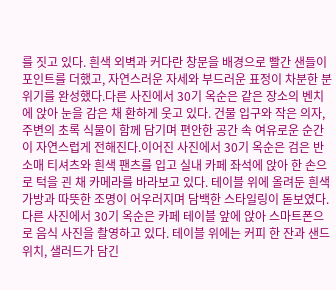를 짓고 있다. 흰색 외벽과 커다란 창문을 배경으로 빨간 샌들이 포인트를 더했고, 자연스러운 자세와 부드러운 표정이 차분한 분위기를 완성했다.다른 사진에서 30기 옥순은 같은 장소의 벤치에 앉아 눈을 감은 채 환하게 웃고 있다. 건물 입구와 작은 의자, 주변의 초록 식물이 함께 담기며 편안한 공간 속 여유로운 순간이 자연스럽게 전해진다.이어진 사진에서 30기 옥순은 검은 반소매 티셔츠와 흰색 팬츠를 입고 실내 카페 좌석에 앉아 한 손으로 턱을 괸 채 카메라를 바라보고 있다. 테이블 위에 올려둔 흰색 가방과 따뜻한 조명이 어우러지며 담백한 스타일링이 돋보였다.다른 사진에서 30기 옥순은 카페 테이블 앞에 앉아 스마트폰으로 음식 사진을 촬영하고 있다. 테이블 위에는 커피 한 잔과 샌드위치, 샐러드가 담긴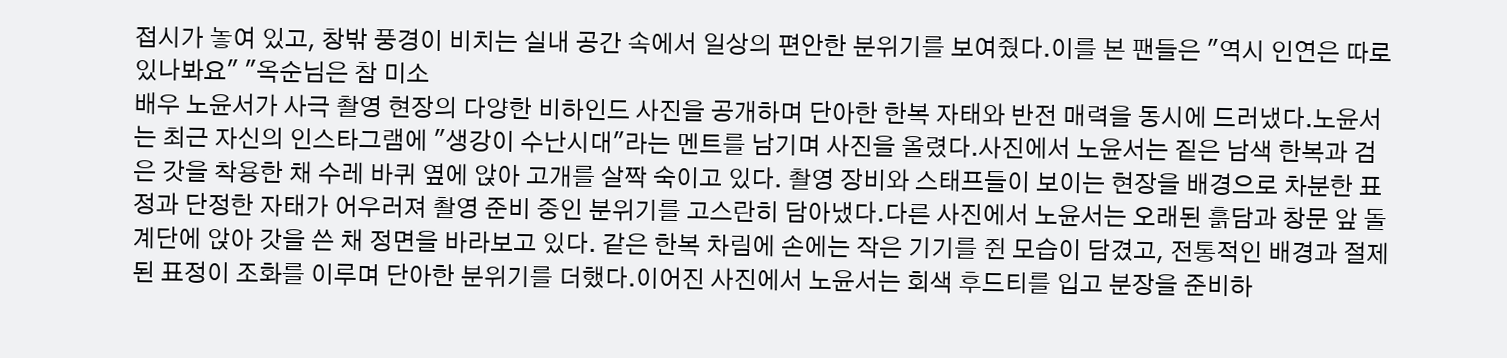접시가 놓여 있고, 창밖 풍경이 비치는 실내 공간 속에서 일상의 편안한 분위기를 보여줬다.이를 본 팬들은 "역시 인연은 따로 있나봐요" "옥순님은 참 미소
배우 노윤서가 사극 촬영 현장의 다양한 비하인드 사진을 공개하며 단아한 한복 자태와 반전 매력을 동시에 드러냈다.노윤서는 최근 자신의 인스타그램에 "생강이 수난시대"라는 멘트를 남기며 사진을 올렸다.사진에서 노윤서는 짙은 남색 한복과 검은 갓을 착용한 채 수레 바퀴 옆에 앉아 고개를 살짝 숙이고 있다. 촬영 장비와 스태프들이 보이는 현장을 배경으로 차분한 표정과 단정한 자태가 어우러져 촬영 준비 중인 분위기를 고스란히 담아냈다.다른 사진에서 노윤서는 오래된 흙담과 창문 앞 돌계단에 앉아 갓을 쓴 채 정면을 바라보고 있다. 같은 한복 차림에 손에는 작은 기기를 쥔 모습이 담겼고, 전통적인 배경과 절제된 표정이 조화를 이루며 단아한 분위기를 더했다.이어진 사진에서 노윤서는 회색 후드티를 입고 분장을 준비하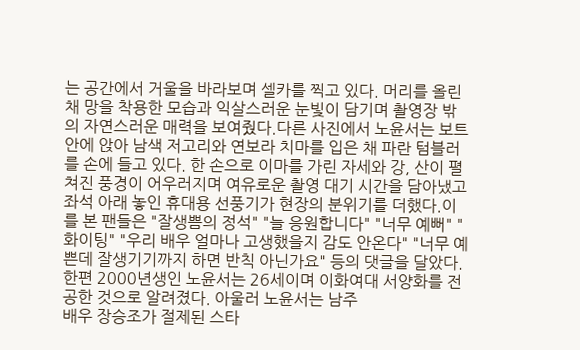는 공간에서 거울을 바라보며 셀카를 찍고 있다. 머리를 올린 채 망을 착용한 모습과 익살스러운 눈빛이 담기며 촬영장 밖의 자연스러운 매력을 보여줬다.다른 사진에서 노윤서는 보트 안에 앉아 남색 저고리와 연보라 치마를 입은 채 파란 텀블러를 손에 들고 있다. 한 손으로 이마를 가린 자세와 강, 산이 펼쳐진 풍경이 어우러지며 여유로운 촬영 대기 시간을 담아냈고 좌석 아래 놓인 휴대용 선풍기가 현장의 분위기를 더했다.이를 본 팬들은 "잘생쁨의 정석" "늘 응원합니다" "너무 예뻐" "화이팅" "우리 배우 얼마나 고생했을지 감도 안온다" "너무 예쁜데 잘생기기까지 하면 반칙 아닌가요" 등의 댓글을 달았다.한편 2000년생인 노윤서는 26세이며 이화여대 서양화를 전공한 것으로 알려졌다. 아울러 노윤서는 남주
배우 장승조가 절제된 스타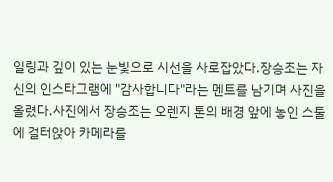일링과 깊이 있는 눈빛으로 시선을 사로잡았다.장승조는 자신의 인스타그램에 "감사합니다"라는 멘트를 남기며 사진을 올렸다.사진에서 장승조는 오렌지 톤의 배경 앞에 놓인 스툴에 걸터앉아 카메라를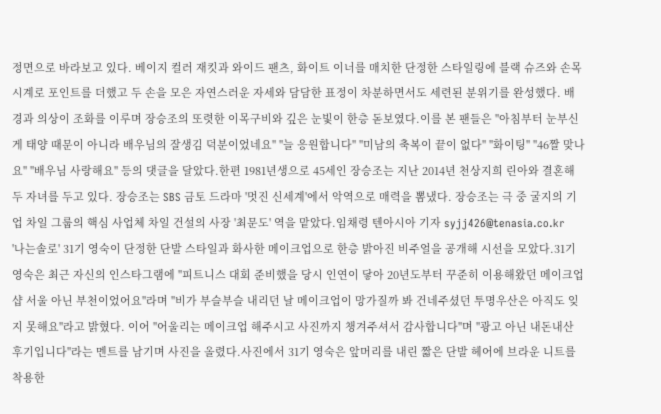정면으로 바라보고 있다. 베이지 컬러 재킷과 와이드 팬츠, 화이트 이너를 매치한 단정한 스타일링에 블랙 슈즈와 손목시계로 포인트를 더했고 두 손을 모은 자연스러운 자세와 담담한 표정이 차분하면서도 세련된 분위기를 완성했다. 배경과 의상이 조화를 이루며 장승조의 또렷한 이목구비와 깊은 눈빛이 한층 돋보였다.이를 본 팬들은 "아침부터 눈부신 게 태양 때문이 아니라 배우님의 잘생김 덕분이었네요" "늘 응원합니다" "미남의 축복이 끝이 없다" "화이팅" "46짤 맞나요" "배우님 사랑해요" 등의 댓글을 달았다.한편 1981년생으로 45세인 장승조는 지난 2014년 천상지희 린아와 결혼해 두 자녀를 두고 있다. 장승조는 SBS 금토 드라마 '멋진 신세계'에서 악역으로 매력을 뽐냈다. 장승조는 극 중 굴지의 기업 차일 그룹의 핵심 사업체 차일 건설의 사장 '최문도' 역을 맡았다.임채령 텐아시아 기자 syjj426@tenasia.co.kr
'나는솔로' 31기 영숙이 단정한 단발 스타일과 화사한 메이크업으로 한층 밝아진 비주얼을 공개해 시선을 모았다.31기 영숙은 최근 자신의 인스타그램에 "피트니스 대회 준비했을 당시 인연이 닿아 20년도부터 꾸준히 이용해왔던 메이크업샵 서울 아닌 부천이었어요"라며 "비가 부슬부슬 내리던 날 메이크업이 망가질까 봐 건네주셨던 투명우산은 아직도 잊지 못해요"라고 밝혔다. 이어 "어울리는 메이크업 해주시고 사진까지 챙겨주셔서 감사합니다"며 "광고 아닌 내돈내산 후기입니다"라는 멘트를 남기며 사진을 올렸다.사진에서 31기 영숙은 앞머리를 내린 짧은 단발 헤어에 브라운 니트를 착용한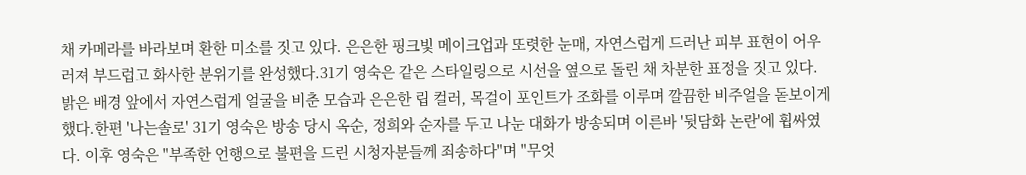채 카메라를 바라보며 환한 미소를 짓고 있다. 은은한 핑크빛 메이크업과 또렷한 눈매, 자연스럽게 드러난 피부 표현이 어우러져 부드럽고 화사한 분위기를 완성했다.31기 영숙은 같은 스타일링으로 시선을 옆으로 돌린 채 차분한 표정을 짓고 있다. 밝은 배경 앞에서 자연스럽게 얼굴을 비춘 모습과 은은한 립 컬러, 목걸이 포인트가 조화를 이루며 깔끔한 비주얼을 돋보이게 했다.한편 '나는솔로' 31기 영숙은 방송 당시 옥순, 정희와 순자를 두고 나눈 대화가 방송되며 이른바 '뒷담화 논란'에 휩싸였다. 이후 영숙은 "부족한 언행으로 불편을 드린 시청자분들께 죄송하다"며 "무엇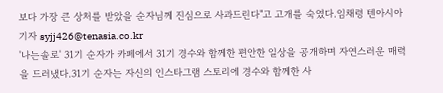보다 가장 큰 상처를 받았을 순자님께 진심으로 사과드린다"고 고개를 숙였다.임채령 텐아시아 기자 syjj426@tenasia.co.kr
'나는솔로' 31기 순자가 카페에서 31기 경수와 함께한 편안한 일상을 공개하며 자연스러운 매력을 드러냈다.31기 순자는 자신의 인스타그램 스토리에 경수와 함께한 사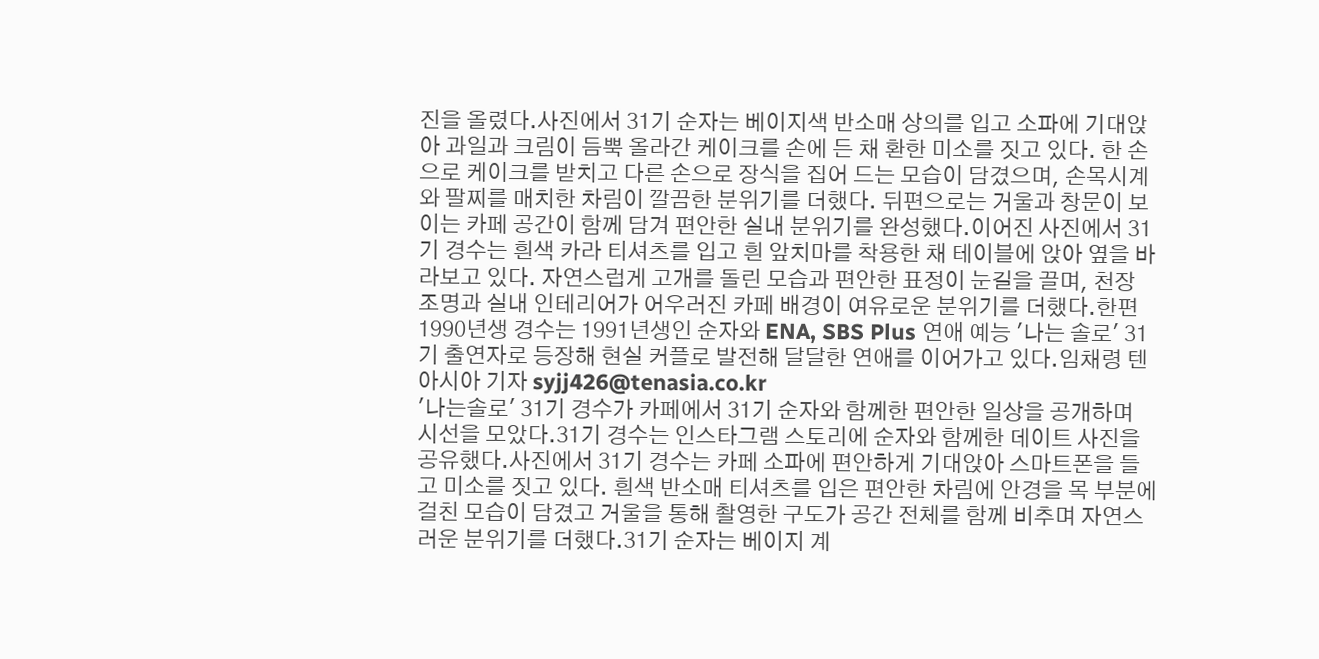진을 올렸다.사진에서 31기 순자는 베이지색 반소매 상의를 입고 소파에 기대앉아 과일과 크림이 듬뿍 올라간 케이크를 손에 든 채 환한 미소를 짓고 있다. 한 손으로 케이크를 받치고 다른 손으로 장식을 집어 드는 모습이 담겼으며, 손목시계와 팔찌를 매치한 차림이 깔끔한 분위기를 더했다. 뒤편으로는 거울과 창문이 보이는 카페 공간이 함께 담겨 편안한 실내 분위기를 완성했다.이어진 사진에서 31기 경수는 흰색 카라 티셔츠를 입고 흰 앞치마를 착용한 채 테이블에 앉아 옆을 바라보고 있다. 자연스럽게 고개를 돌린 모습과 편안한 표정이 눈길을 끌며, 천장 조명과 실내 인테리어가 어우러진 카페 배경이 여유로운 분위기를 더했다.한편 1990년생 경수는 1991년생인 순자와 ENA, SBS Plus 연애 예능 '나는 솔로' 31기 출연자로 등장해 현실 커플로 발전해 달달한 연애를 이어가고 있다.임채령 텐아시아 기자 syjj426@tenasia.co.kr
'나는솔로' 31기 경수가 카페에서 31기 순자와 함께한 편안한 일상을 공개하며 시선을 모았다.31기 경수는 인스타그램 스토리에 순자와 함께한 데이트 사진을 공유했다.사진에서 31기 경수는 카페 소파에 편안하게 기대앉아 스마트폰을 들고 미소를 짓고 있다. 흰색 반소매 티셔츠를 입은 편안한 차림에 안경을 목 부분에 걸친 모습이 담겼고 거울을 통해 촬영한 구도가 공간 전체를 함께 비추며 자연스러운 분위기를 더했다.31기 순자는 베이지 계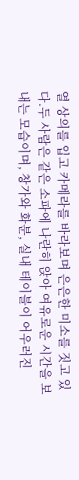열 상의를 입고 카메라를 바라보며 은은한 미소를 짓고 있다.두 사람은 같은 소파에 나란히 앉아 여유로운 시간을 보내는 모습이며, 창가와 화분, 실내 테이블이 어우러진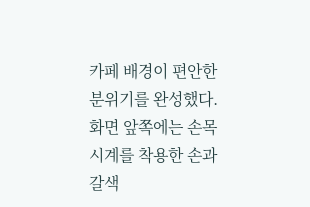카페 배경이 편안한 분위기를 완성했다. 화면 앞쪽에는 손목시계를 착용한 손과 갈색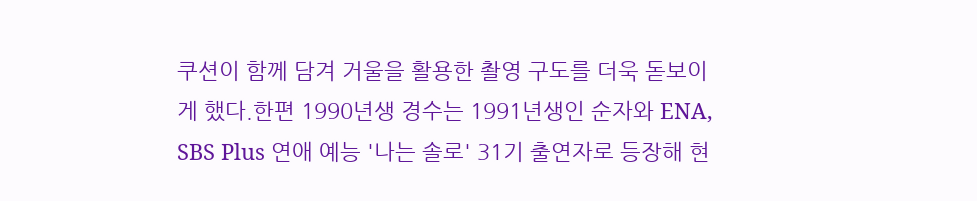쿠션이 함께 담겨 거울을 활용한 촬영 구도를 더욱 돋보이게 했다.한편 1990년생 경수는 1991년생인 순자와 ENA, SBS Plus 연애 예능 '나는 솔로' 31기 출연자로 등장해 현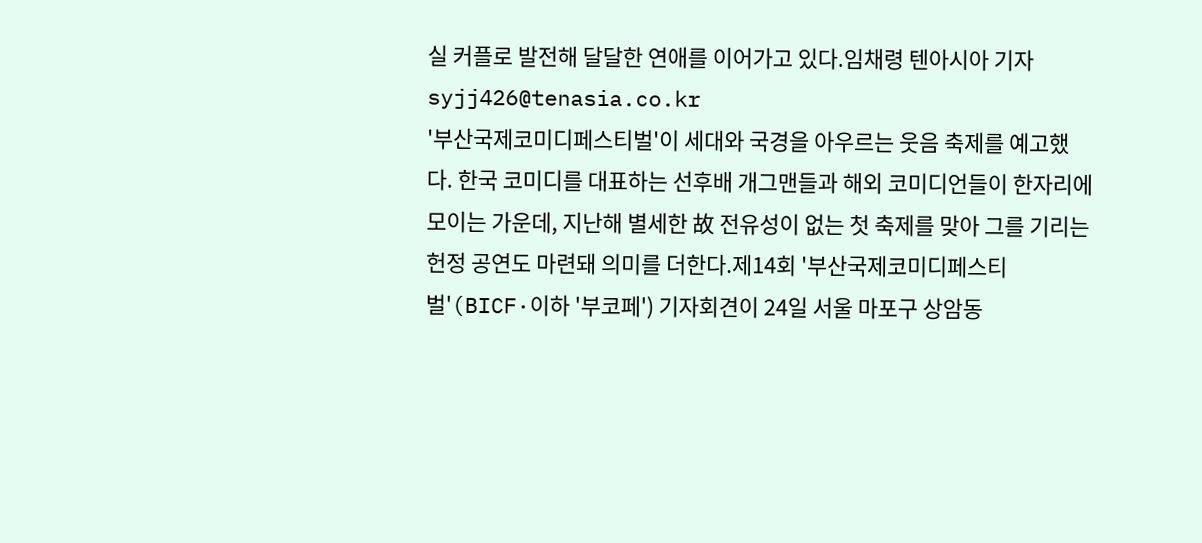실 커플로 발전해 달달한 연애를 이어가고 있다.임채령 텐아시아 기자 syjj426@tenasia.co.kr
'부산국제코미디페스티벌'이 세대와 국경을 아우르는 웃음 축제를 예고했다. 한국 코미디를 대표하는 선후배 개그맨들과 해외 코미디언들이 한자리에 모이는 가운데, 지난해 별세한 故 전유성이 없는 첫 축제를 맞아 그를 기리는 헌정 공연도 마련돼 의미를 더한다.제14회 '부산국제코미디페스티벌'(BICF·이하 '부코페') 기자회견이 24일 서울 마포구 상암동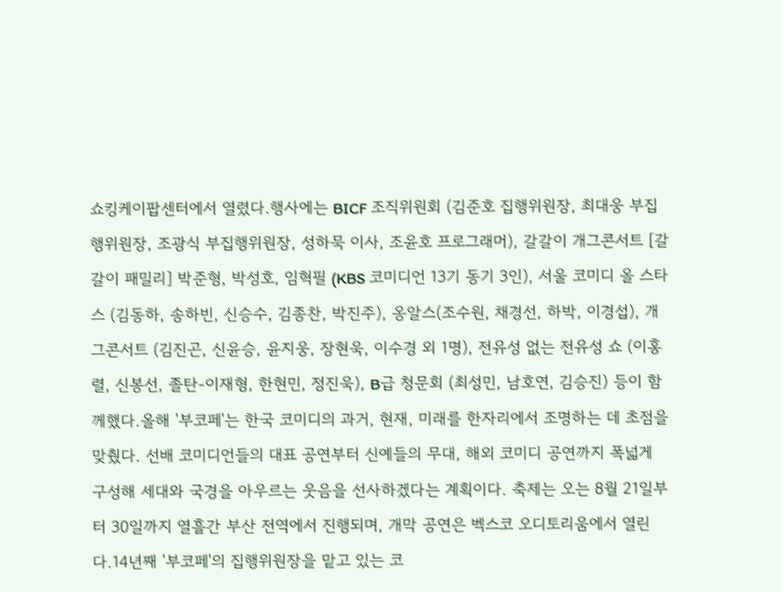쇼킹케이팝센터에서 열렸다.행사에는 BICF 조직위원회 (김준호 집행위원장, 최대웅 부집행위원장, 조광식 부집행위원장, 성하묵 이사, 조윤호 프로그래머), 갈갈이 개그콘서트 [갈갈이 패밀리] 박준형, 박성호, 임혁필 (KBS 코미디언 13기 동기 3인), 서울 코미디 올 스타스 (김동하, 송하빈, 신승수, 김종찬, 박진주), 옹알스(조수원, 채경선, 하박, 이경섭), 개그콘서트 (김진곤, 신윤승, 윤지웅, 장현욱, 이수경 외 1명), 전유성 없는 전유성 쇼 (이홍렬, 신봉선, 졸탄-이재형, 한현민, 정진욱), B급 청문회 (최성민, 남호연, 김승진) 등이 함께했다.올해 '부코페'는 한국 코미디의 과거, 현재, 미래를 한자리에서 조명하는 데 초점을 맞췄다. 선배 코미디언들의 대표 공연부터 신예들의 무대, 해외 코미디 공연까지 폭넓게 구성해 세대와 국경을 아우르는 웃음을 선사하겠다는 계획이다. 축제는 오는 8월 21일부터 30일까지 열흘간 부산 전역에서 진행되며, 개막 공연은 벡스코 오디토리움에서 열린다.14년째 '부코페'의 집행위원장을 맡고 있는 코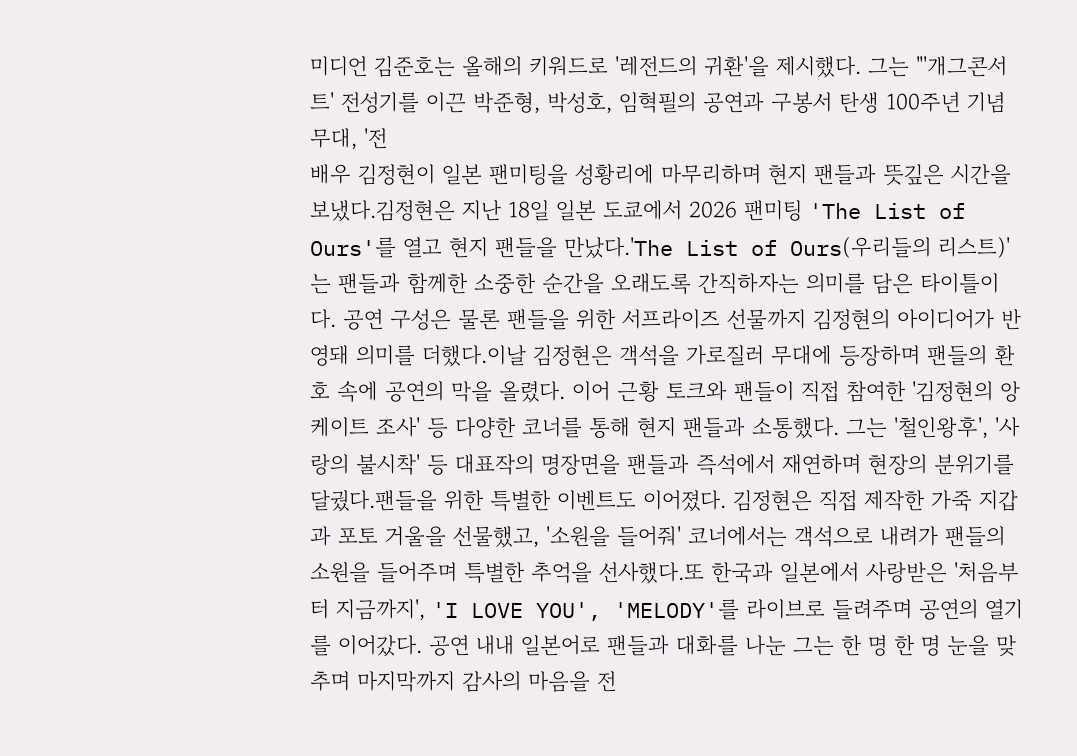미디언 김준호는 올해의 키워드로 '레전드의 귀환'을 제시했다. 그는 "'개그콘서트' 전성기를 이끈 박준형, 박성호, 임혁필의 공연과 구봉서 탄생 100주년 기념 무대, '전
배우 김정현이 일본 팬미팅을 성황리에 마무리하며 현지 팬들과 뜻깊은 시간을 보냈다.김정현은 지난 18일 일본 도쿄에서 2026 팬미팅 'The List of Ours'를 열고 현지 팬들을 만났다.'The List of Ours(우리들의 리스트)'는 팬들과 함께한 소중한 순간을 오래도록 간직하자는 의미를 담은 타이틀이다. 공연 구성은 물론 팬들을 위한 서프라이즈 선물까지 김정현의 아이디어가 반영돼 의미를 더했다.이날 김정현은 객석을 가로질러 무대에 등장하며 팬들의 환호 속에 공연의 막을 올렸다. 이어 근황 토크와 팬들이 직접 참여한 '김정현의 앙케이트 조사' 등 다양한 코너를 통해 현지 팬들과 소통했다. 그는 '철인왕후', '사랑의 불시착' 등 대표작의 명장면을 팬들과 즉석에서 재연하며 현장의 분위기를 달궜다.팬들을 위한 특별한 이벤트도 이어졌다. 김정현은 직접 제작한 가죽 지갑과 포토 거울을 선물했고, '소원을 들어줘' 코너에서는 객석으로 내려가 팬들의 소원을 들어주며 특별한 추억을 선사했다.또 한국과 일본에서 사랑받은 '처음부터 지금까지', 'I LOVE YOU', 'MELODY'를 라이브로 들려주며 공연의 열기를 이어갔다. 공연 내내 일본어로 팬들과 대화를 나눈 그는 한 명 한 명 눈을 맞추며 마지막까지 감사의 마음을 전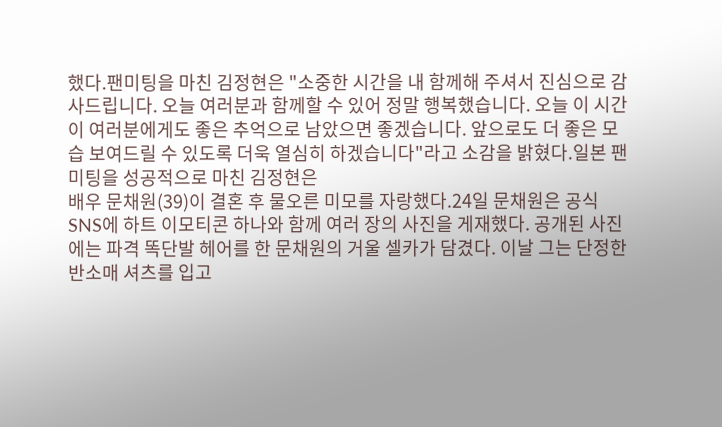했다.팬미팅을 마친 김정현은 "소중한 시간을 내 함께해 주셔서 진심으로 감사드립니다. 오늘 여러분과 함께할 수 있어 정말 행복했습니다. 오늘 이 시간이 여러분에게도 좋은 추억으로 남았으면 좋겠습니다. 앞으로도 더 좋은 모습 보여드릴 수 있도록 더욱 열심히 하겠습니다"라고 소감을 밝혔다.일본 팬미팅을 성공적으로 마친 김정현은
배우 문채원(39)이 결혼 후 물오른 미모를 자랑했다.24일 문채원은 공식 SNS에 하트 이모티콘 하나와 함께 여러 장의 사진을 게재했다. 공개된 사진에는 파격 똑단발 헤어를 한 문채원의 거울 셀카가 담겼다. 이날 그는 단정한 반소매 셔츠를 입고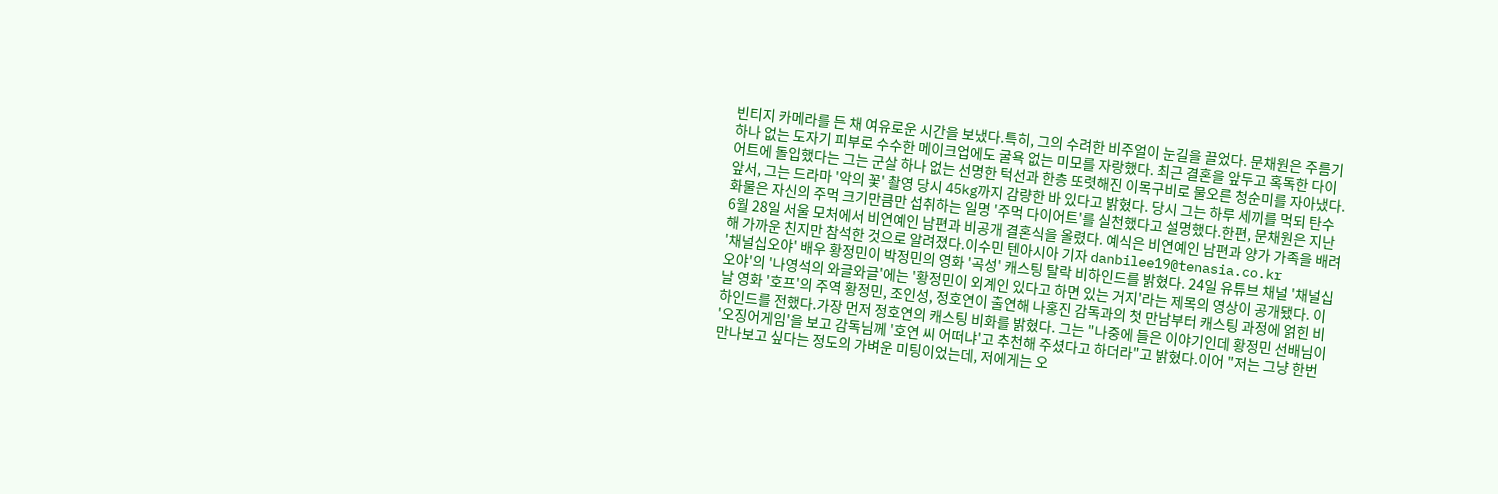빈티지 카메라를 든 채 여유로운 시간을 보냈다.특히, 그의 수려한 비주얼이 눈길을 끌었다. 문채원은 주름기 하나 없는 도자기 피부로 수수한 메이크업에도 굴욕 없는 미모를 자랑했다. 최근 결혼을 앞두고 혹독한 다이어트에 돌입했다는 그는 군살 하나 없는 선명한 턱선과 한층 또렷해진 이목구비로 물오른 청순미를 자아냈다.앞서, 그는 드라마 '악의 꽃' 촬영 당시 45kg까지 감량한 바 있다고 밝혔다. 당시 그는 하루 세끼를 먹되 탄수화물은 자신의 주먹 크기만큼만 섭취하는 일명 '주먹 다이어트'를 실천했다고 설명했다.한편, 문채원은 지난 6월 28일 서울 모처에서 비연예인 남편과 비공개 결혼식을 올렸다. 예식은 비연예인 남편과 양가 가족을 배려해 가까운 친지만 참석한 것으로 알려졌다.이수민 텐아시아 기자 danbilee19@tenasia.co.kr
'채널십오야' 배우 황정민이 박정민의 영화 '곡성' 캐스팅 탈락 비하인드를 밝혔다. 24일 유튜브 채널 '채널십오야'의 '나영석의 와글와글'에는 '황정민이 외계인 있다고 하면 있는 거지'라는 제목의 영상이 공개됐다. 이날 영화 '호프'의 주역 황정민, 조인성, 정호연이 출연해 나홍진 감독과의 첫 만남부터 캐스팅 과정에 얽힌 비하인드를 전했다.가장 먼저 정호연의 캐스팅 비화를 밝혔다. 그는 "나중에 들은 이야기인데 황정민 선배님이 '오징어게임'을 보고 감독님께 '호연 씨 어떠냐'고 추천해 주셨다고 하더라"고 밝혔다.이어 "저는 그냥 한번 만나보고 싶다는 정도의 가벼운 미팅이었는데, 저에게는 오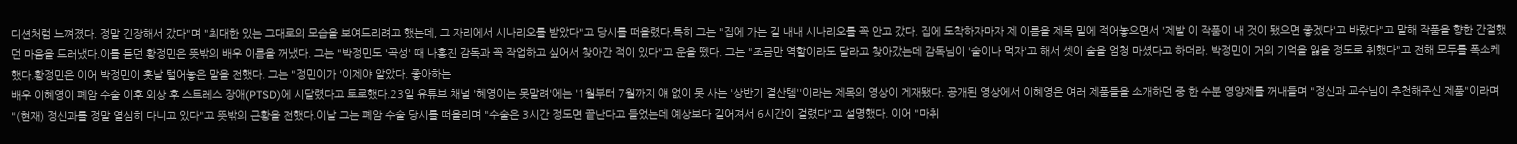디션처럼 느껴졌다. 정말 긴장해서 갔다"며 "최대한 있는 그대로의 모습을 보여드리려고 했는데, 그 자리에서 시나리오를 받았다"고 당시를 떠올렸다.특히 그는 "집에 가는 길 내내 시나리오를 꼭 안고 갔다. 집에 도착하자마자 제 이름을 제목 밑에 적어놓으면서 '제발 이 작품이 내 것이 됐으면 좋겠다'고 바랐다"고 말해 작품을 향한 간절했던 마음을 드러냈다.이를 듣던 황정민은 뜻밖의 배우 이름을 꺼냈다. 그는 "박정민도 '곡성' 때 나홍진 감독과 꼭 작업하고 싶어서 찾아간 적이 있다"고 운을 뗐다. 그는 "조금만 역할이라도 달라고 찾아갔는데 감독님이 '술이나 먹자'고 해서 셋이 술을 엄청 마셨다고 하더라. 박정민이 거의 기억을 잃을 정도로 취했다"고 전해 모두를 폭소케 했다.황정민은 이어 박정민이 훗날 털어놓은 말을 전했다. 그는 "정민이가 '이제야 알았다. 좋아하는
배우 이혜영이 폐암 수술 이후 외상 후 스트레스 장애(PTSD)에 시달렸다고 토로했다.23일 유튜브 채널 '혜영이는 못말려'에는 '1월부터 7월까지 얘 없이 못 사는 '상반기 결산템''이라는 제목의 영상이 게재됐다. 공개된 영상에서 이혜영은 여러 제품들을 소개하던 중 한 수분 영양제를 꺼내들며 "정신과 교수님이 추천해주신 제품"이라며 "(현재) 정신과를 정말 열심히 다니고 있다"고 뜻밖의 근황을 전했다.이날 그는 폐암 수술 당시를 떠올리며 "수술은 3시간 정도면 끝난다고 들었는데 예상보다 길어져서 6시간이 걸렸다"고 설명했다. 이어 "마취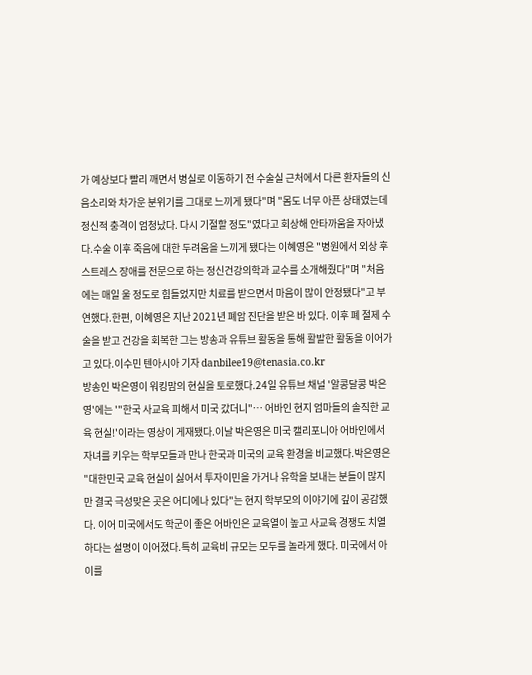가 예상보다 빨리 깨면서 병실로 이동하기 전 수술실 근처에서 다른 환자들의 신음소리와 차가운 분위기를 그대로 느끼게 됐다"며 "몸도 너무 아픈 상태였는데 정신적 충격이 엄청났다. 다시 기절할 정도"였다고 회상해 안타까움을 자아냈다.수술 이후 죽음에 대한 두려움을 느끼게 됐다는 이혜영은 "병원에서 외상 후 스트레스 장애를 전문으로 하는 정신건강의학과 교수를 소개해줬다"며 "처음에는 매일 울 정도로 힘들었지만 치료를 받으면서 마음이 많이 안정됐다"고 부연했다.한편, 이혜영은 지난 2021년 폐암 진단을 받은 바 있다. 이후 폐 절제 수술을 받고 건강을 회복한 그는 방송과 유튜브 활동을 통해 활발한 활동을 이어가고 있다.이수민 텐아시아 기자 danbilee19@tenasia.co.kr
방송인 박은영이 워킹맘의 현실을 토로했다.24일 유튜브 채널 '알콩달콩 박은영'에는 '"한국 사교육 피해서 미국 갔더니"… 어바인 현지 엄마들의 솔직한 교육 현실!'이라는 영상이 게재됐다.이날 박은영은 미국 캘리포니아 어바인에서 자녀를 키우는 학부모들과 만나 한국과 미국의 교육 환경을 비교했다.박은영은 "대한민국 교육 현실이 싫어서 투자이민을 가거나 유학을 보내는 분들이 많지만 결국 극성맞은 곳은 어디에나 있다"는 현지 학부모의 이야기에 깊이 공감했다. 이어 미국에서도 학군이 좋은 어바인은 교육열이 높고 사교육 경쟁도 치열하다는 설명이 이어졌다.특히 교육비 규모는 모두를 놀라게 했다. 미국에서 아이를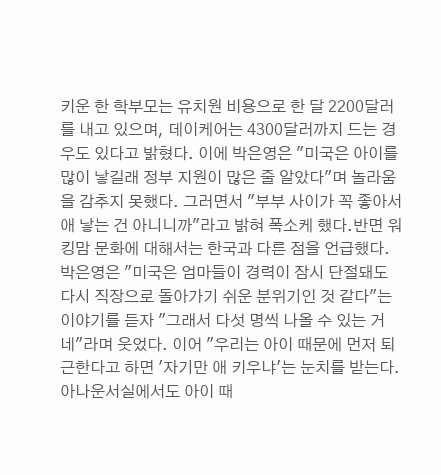키운 한 학부모는 유치원 비용으로 한 달 2200달러를 내고 있으며, 데이케어는 4300달러까지 드는 경우도 있다고 밝혔다. 이에 박은영은 "미국은 아이를 많이 낳길래 정부 지원이 많은 줄 알았다"며 놀라움을 감추지 못했다. 그러면서 "부부 사이가 꼭 좋아서 애 낳는 건 아니니까"라고 밝혀 폭소케 했다.반면 워킹맘 문화에 대해서는 한국과 다른 점을 언급했다. 박은영은 "미국은 엄마들이 경력이 잠시 단절돼도 다시 직장으로 돌아가기 쉬운 분위기인 것 같다"는 이야기를 듣자 "그래서 다섯 명씩 나올 수 있는 거네"라며 웃었다. 이어 "우리는 아이 때문에 먼저 퇴근한다고 하면 '자기만 애 키우냐'는 눈치를 받는다. 아나운서실에서도 아이 때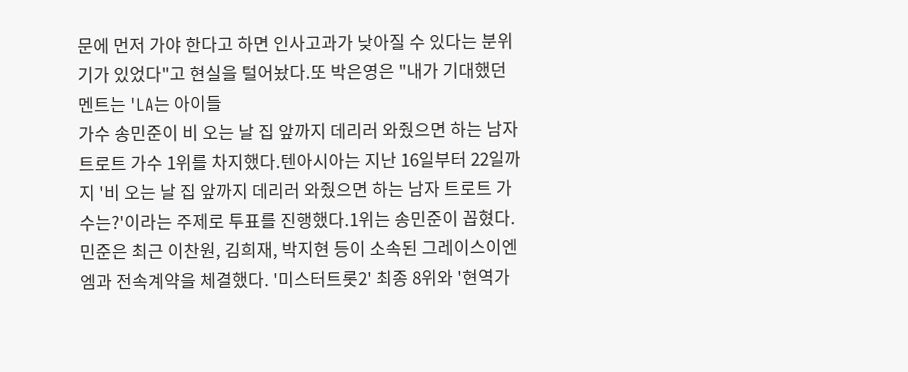문에 먼저 가야 한다고 하면 인사고과가 낮아질 수 있다는 분위기가 있었다"고 현실을 털어놨다.또 박은영은 "내가 기대했던 멘트는 'LA는 아이들
가수 송민준이 비 오는 날 집 앞까지 데리러 와줬으면 하는 남자 트로트 가수 1위를 차지했다.텐아시아는 지난 16일부터 22일까지 '비 오는 날 집 앞까지 데리러 와줬으면 하는 남자 트로트 가수는?'이라는 주제로 투표를 진행했다.1위는 송민준이 꼽혔다. 민준은 최근 이찬원, 김희재, 박지현 등이 소속된 그레이스이엔엠과 전속계약을 체결했다. '미스터트롯2' 최종 8위와 '현역가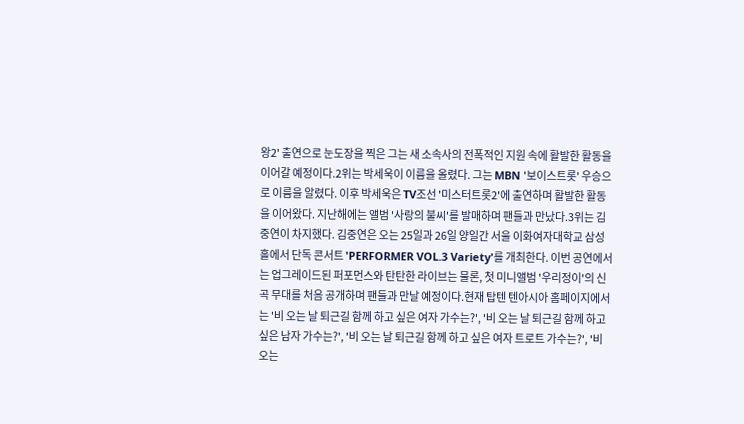왕2' 출연으로 눈도장을 찍은 그는 새 소속사의 전폭적인 지원 속에 활발한 활동을 이어갈 예정이다.2위는 박세욱이 이름을 올렸다. 그는 MBN '보이스트롯' 우승으로 이름을 알렸다. 이후 박세욱은 TV조선 '미스터트롯2'에 출연하며 활발한 활동을 이어왔다. 지난해에는 앨범 '사랑의 불씨'를 발매하며 팬들과 만났다.3위는 김중연이 차지했다. 김중연은 오는 25일과 26일 양일간 서울 이화여자대학교 삼성홀에서 단독 콘서트 'PERFORMER VOL.3 Variety'를 개최한다. 이번 공연에서는 업그레이드된 퍼포먼스와 탄탄한 라이브는 물론, 첫 미니앨범 '우리정이'의 신곡 무대를 처음 공개하며 팬들과 만날 예정이다.현재 탑텐 텐아시아 홈페이지에서는 '비 오는 날 퇴근길 함께 하고 싶은 여자 가수는?', '비 오는 날 퇴근길 함께 하고 싶은 남자 가수는?', '비 오는 날 퇴근길 함께 하고 싶은 여자 트로트 가수는?', '비 오는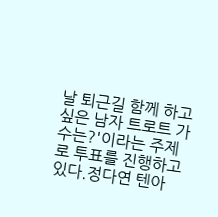날 퇴근길 함께 하고 싶은 남자 트로트 가수는?'이라는 주제로 투표를 진행하고 있다.정다연 텐아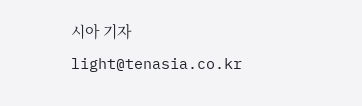시아 기자 light@tenasia.co.kr